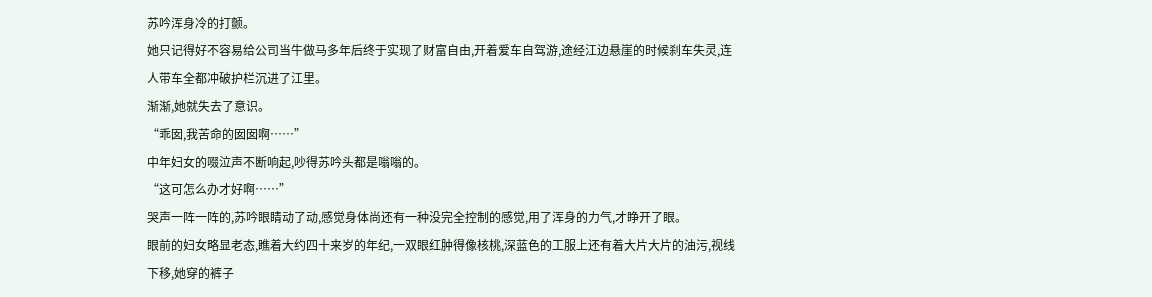苏吟浑身冷的打颤。
她只记得好不容易给公司当牛做马多年后终于实现了财富自由,开着爱车自驾游,途经江边悬崖的时候刹车失灵,连人带车全都冲破护栏沉进了江里。
渐渐,她就失去了意识。
“乖囡,我苦命的囡囡啊……”
中年妇女的啜泣声不断响起,吵得苏吟头都是嗡嗡的。
“这可怎么办才好啊……”
哭声一阵一阵的,苏吟眼睛动了动,感觉身体尚还有一种没完全控制的感觉,用了浑身的力气,才睁开了眼。
眼前的妇女略显老态,瞧着大约四十来岁的年纪,一双眼红肿得像核桃,深蓝色的工服上还有着大片大片的油污,视线下移,她穿的裤子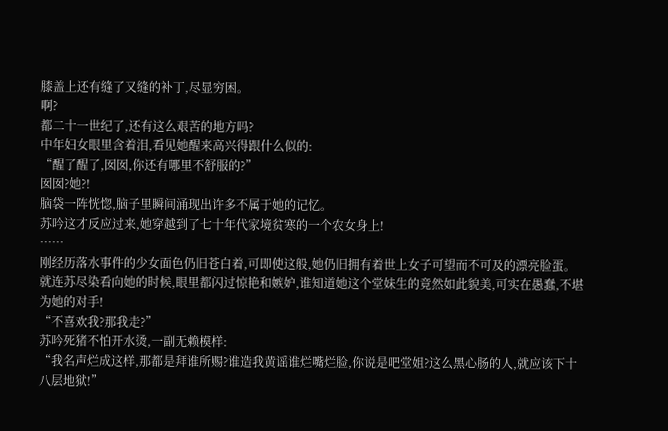膝盖上还有缝了又缝的补丁,尽显穷困。
啊?
都二十一世纪了,还有这么艰苦的地方吗?
中年妇女眼里含着泪,看见她醒来高兴得跟什么似的:
“醒了醒了,囡囡,你还有哪里不舒服的?”
囡囡?她?!
脑袋一阵恍惚,脑子里瞬间涌现出许多不属于她的记忆。
苏吟这才反应过来,她穿越到了七十年代家境贫寒的一个农女身上!
……
刚经历落水事件的少女面色仍旧苍白着,可即使这般,她仍旧拥有着世上女子可望而不可及的漂亮脸蛋。
就连苏尽染看向她的时候,眼里都闪过惊艳和嫉妒,谁知道她这个堂妹生的竟然如此貌美,可实在愚蠢,不堪为她的对手!
“不喜欢我?那我走?”
苏吟死猪不怕开水烫,一副无赖模样:
“我名声烂成这样,那都是拜谁所赐?谁造我黄谣谁烂嘴烂脸,你说是吧堂姐?这么黑心肠的人,就应该下十八层地狱!”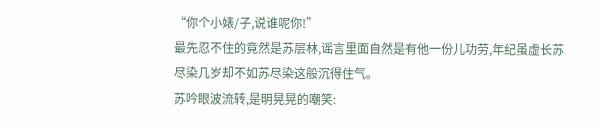“你个小婊/子,说谁呢你!”
最先忍不住的竟然是苏层林,谣言里面自然是有他一份儿功劳,年纪虽虚长苏尽染几岁却不如苏尽染这般沉得住气。
苏吟眼波流转,是明晃晃的嘲笑: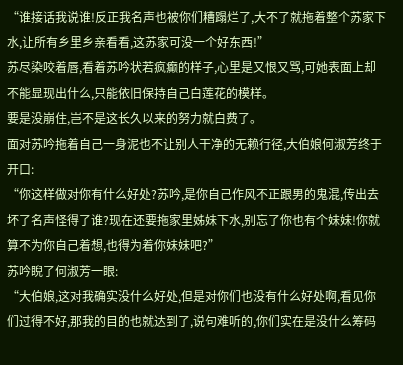“谁接话我说谁!反正我名声也被你们糟蹋烂了,大不了就拖着整个苏家下水,让所有乡里乡亲看看,这苏家可没一个好东西!”
苏尽染咬着唇,看着苏吟状若疯癫的样子,心里是又恨又骂,可她表面上却不能显现出什么,只能依旧保持自己白莲花的模样。
要是没崩住,岂不是这长久以来的努力就白费了。
面对苏吟拖着自己一身泥也不让别人干净的无赖行径,大伯娘何淑芳终于开口:
“你这样做对你有什么好处?苏吟,是你自己作风不正跟男的鬼混,传出去坏了名声怪得了谁?现在还要拖家里姊妹下水,别忘了你也有个妹妹!你就算不为你自己着想,也得为着你妹妹吧?”
苏吟睨了何淑芳一眼:
“大伯娘,这对我确实没什么好处,但是对你们也没有什么好处啊,看见你们过得不好,那我的目的也就达到了,说句难听的,你们实在是没什么筹码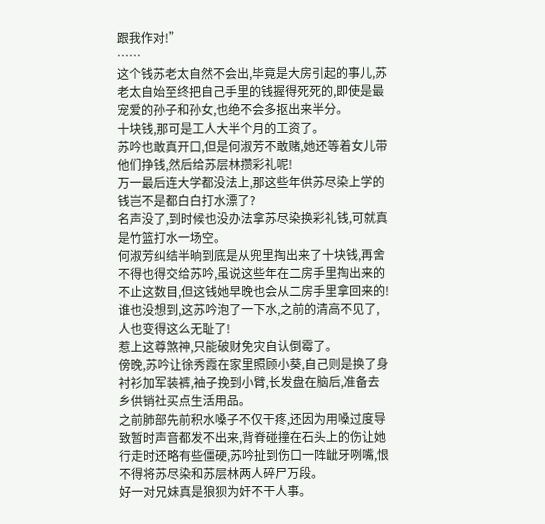跟我作对!”
……
这个钱苏老太自然不会出,毕竟是大房引起的事儿,苏老太自始至终把自己手里的钱握得死死的,即使是最宠爱的孙子和孙女,也绝不会多抠出来半分。
十块钱,那可是工人大半个月的工资了。
苏吟也敢真开口,但是何淑芳不敢赌,她还等着女儿带他们挣钱,然后给苏层林攒彩礼呢!
万一最后连大学都没法上,那这些年供苏尽染上学的钱岂不是都白白打水漂了?
名声没了,到时候也没办法拿苏尽染换彩礼钱,可就真是竹篮打水一场空。
何淑芳纠结半晌到底是从兜里掏出来了十块钱,再舍不得也得交给苏吟,虽说这些年在二房手里掏出来的不止这数目,但这钱她早晚也会从二房手里拿回来的!
谁也没想到,这苏吟泡了一下水,之前的清高不见了,人也变得这么无耻了!
惹上这尊煞神,只能破财免灾自认倒霉了。
傍晚,苏吟让徐秀霞在家里照顾小葵,自己则是换了身衬衫加军装裤,袖子挽到小臂,长发盘在脑后,准备去乡供销社买点生活用品。
之前肺部先前积水嗓子不仅干疼,还因为用嗓过度导致暂时声音都发不出来,背脊碰撞在石头上的伤让她行走时还略有些僵硬,苏吟扯到伤口一阵龇牙咧嘴,恨不得将苏尽染和苏层林两人碎尸万段。
好一对兄妹真是狼狈为奸不干人事。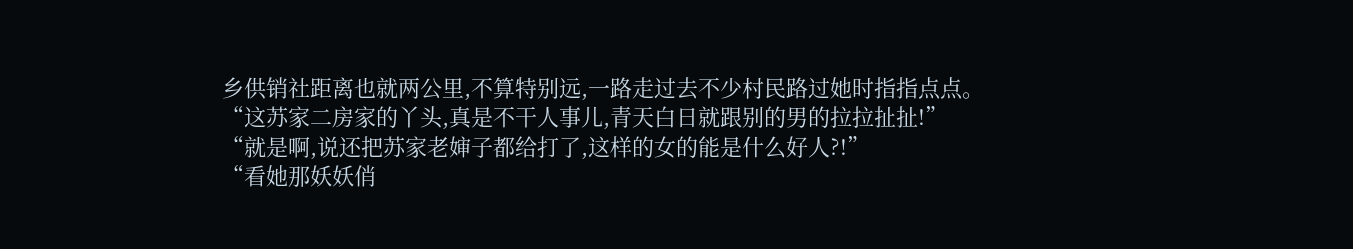乡供销社距离也就两公里,不算特别远,一路走过去不少村民路过她时指指点点。
“这苏家二房家的丫头,真是不干人事儿,青天白日就跟别的男的拉拉扯扯!”
“就是啊,说还把苏家老婶子都给打了,这样的女的能是什么好人?!”
“看她那妖妖俏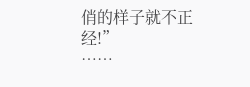俏的样子就不正经!”
……